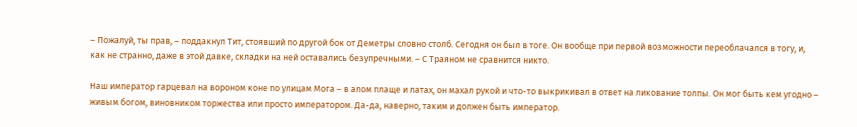– Пожалуй, ты прав, – поддакнул Тит, стоявший по другой бок от Деметры словно столб. Сегодня он был в тоге. Он вообще при первой возможности переоблачался в тогу, и, как не странно, даже в этой давке, складки на ней оставались безупречными. – С Траяном не сравнится никто.

Наш император гарцевал на вороном коне по улицам Мога – в алом плаще и латах, он махал рукой и что-то выкрикивал в ответ на ликование толпы. Он мог быть кем угодно – живым богом, виновником торжества или просто императором. Да-да, наверно, таким и должен быть император.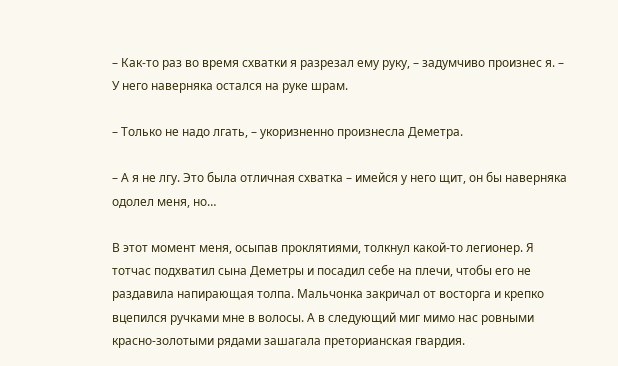– Как-то раз во время схватки я разрезал ему руку, – задумчиво произнес я. – У него наверняка остался на руке шрам.

– Только не надо лгать, – укоризненно произнесла Деметра.

– А я не лгу. Это была отличная схватка – имейся у него щит, он бы наверняка одолел меня, но…

В этот момент меня, осыпав проклятиями, толкнул какой-то легионер. Я тотчас подхватил сына Деметры и посадил себе на плечи, чтобы его не раздавила напирающая толпа. Мальчонка закричал от восторга и крепко вцепился ручками мне в волосы. А в следующий миг мимо нас ровными красно-золотыми рядами зашагала преторианская гвардия.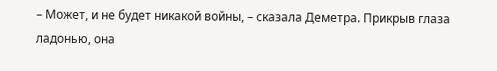– Может, и не будет никакой войны, – сказала Деметра. Прикрыв глаза ладонью, она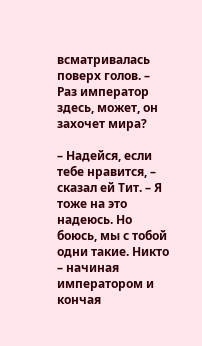всматривалась поверх голов. – Раз император здесь, может, он захочет мира?

– Надейся, если тебе нравится, – сказал ей Тит. – Я тоже на это надеюсь. Но боюсь, мы с тобой одни такие. Никто – начиная императором и кончая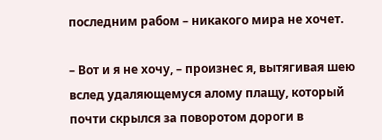последним рабом – никакого мира не хочет.

– Вот и я не хочу, – произнес я, вытягивая шею вслед удаляющемуся алому плащу, который почти скрылся за поворотом дороги в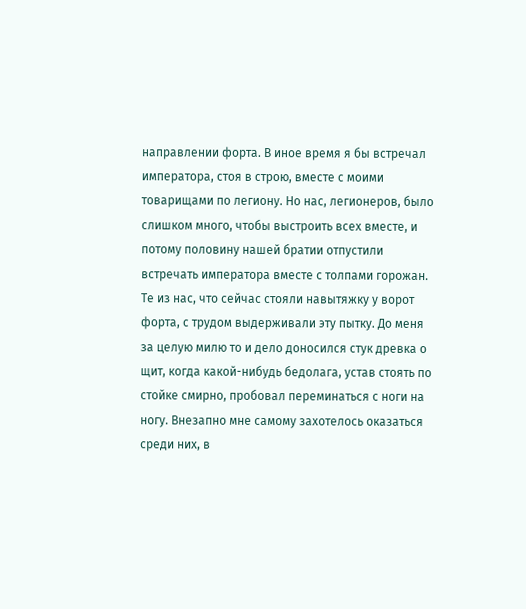направлении форта. В иное время я бы встречал императора, стоя в строю, вместе с моими товарищами по легиону. Но нас, легионеров, было слишком много, чтобы выстроить всех вместе, и потому половину нашей братии отпустили встречать императора вместе с толпами горожан. Те из нас, что сейчас стояли навытяжку у ворот форта, с трудом выдерживали эту пытку. До меня за целую милю то и дело доносился стук древка о щит, когда какой-нибудь бедолага, устав стоять по стойке смирно, пробовал переминаться с ноги на ногу. Внезапно мне самому захотелось оказаться среди них, в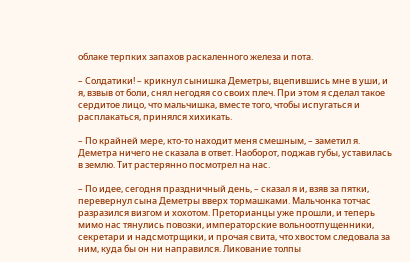облаке терпких запахов раскаленного железа и пота.

– Солдатики! – крикнул сынишка Деметры, вцепившись мне в уши, и я, взвыв от боли, снял негодяя со своих плеч. При этом я сделал такое сердитое лицо, что мальчишка, вместе того, чтобы испугаться и расплакаться, принялся хихикать.

– По крайней мере, кто-то находит меня смешным, – заметил я. Деметра ничего не сказала в ответ. Наоборот, поджав губы, уставилась в землю. Тит растерянно посмотрел на нас.

– По идее, сегодня праздничный день, – сказал я и, взяв за пятки, перевернул сына Деметры вверх тормашками. Мальчонка тотчас разразился визгом и хохотом. Преторианцы уже прошли, и теперь мимо нас тянулись повозки, императорские вольноотпущенники, секретари и надсмотрщики, и прочая свита, что хвостом следовала за ним, куда бы он ни направился. Ликование толпы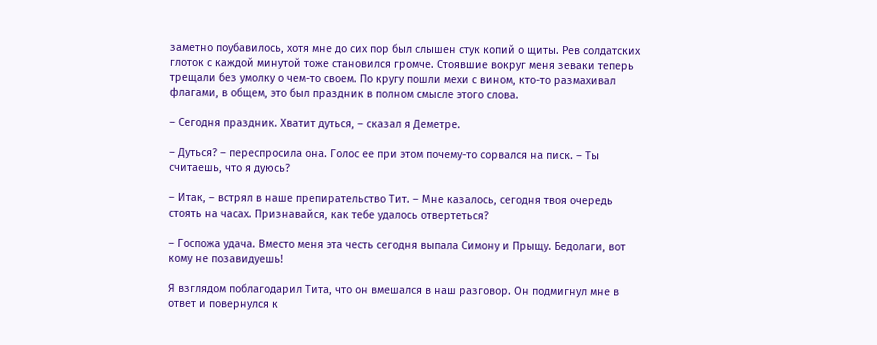заметно поубавилось, хотя мне до сих пор был слышен стук копий о щиты. Рев солдатских глоток с каждой минутой тоже становился громче. Стоявшие вокруг меня зеваки теперь трещали без умолку о чем-то своем. По кругу пошли мехи с вином, кто-то размахивал флагами, в общем, это был праздник в полном смысле этого слова.

– Сегодня праздник. Хватит дуться, – сказал я Деметре.

– Дуться? – переспросила она. Голос ее при этом почему-то сорвался на писк. – Ты считаешь, что я дуюсь?

– Итак, – встрял в наше препирательство Тит. – Мне казалось, сегодня твоя очередь стоять на часах. Признавайся, как тебе удалось отвертеться?

– Госпожа удача. Вместо меня эта честь сегодня выпала Симону и Прыщу. Бедолаги, вот кому не позавидуешь!

Я взглядом поблагодарил Тита, что он вмешался в наш разговор. Он подмигнул мне в ответ и повернулся к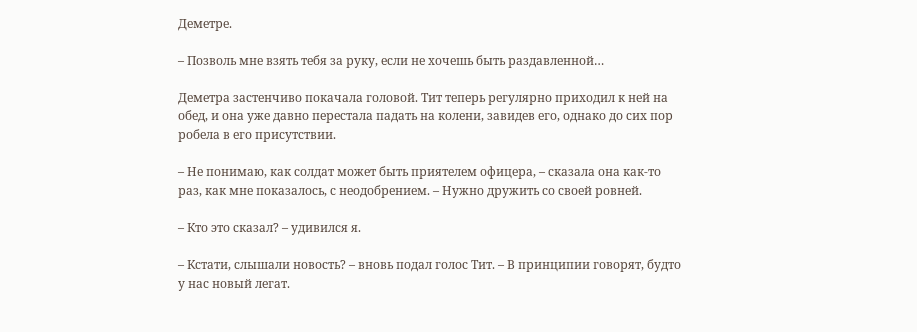Деметре.

– Позволь мне взять тебя за руку, если не хочешь быть раздавленной…

Деметра застенчиво покачала головой. Тит теперь регулярно приходил к ней на обед, и она уже давно перестала падать на колени, завидев его, однако до сих пор робела в его присутствии.

– Не понимаю, как солдат может быть приятелем офицера, – сказала она как-то раз, как мне показалось, с неодобрением. – Нужно дружить со своей ровней.

– Кто это сказал? – удивился я.

– Кстати, слышали новость? – вновь подал голос Тит. – В принципии говорят, будто у нас новый легат.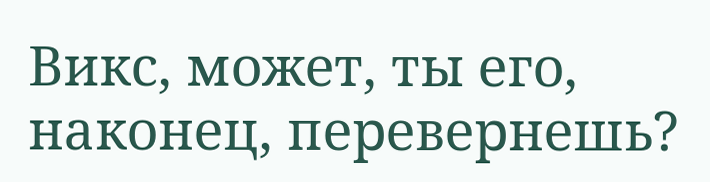Викс, может, ты его, наконец, перевернешь?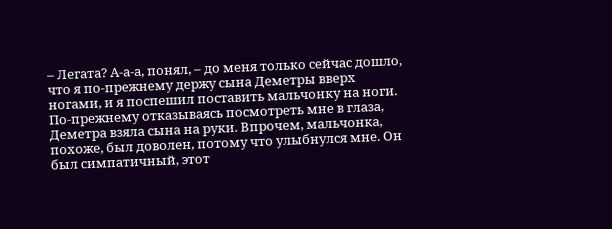– Легата? А-а-а, понял, – до меня только сейчас дошло, что я по-прежнему держу сына Деметры вверх ногами, и я поспешил поставить мальчонку на ноги. По-прежнему отказываясь посмотреть мне в глаза, Деметра взяла сына на руки. Впрочем, мальчонка, похоже, был доволен, потому что улыбнулся мне. Он был симпатичный, этот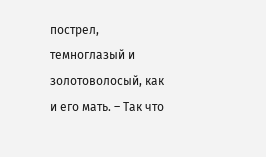пострел, темноглазый и золотоволосый, как и его мать. – Так что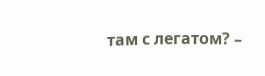там с легатом? –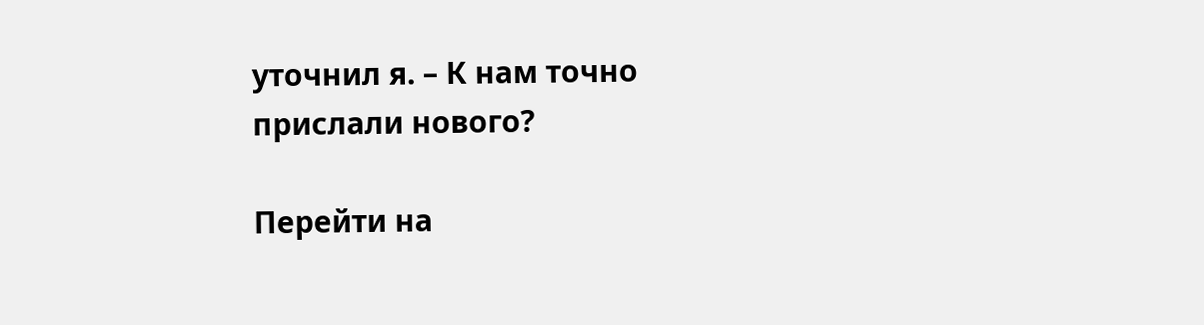уточнил я. – К нам точно прислали нового?

Перейти на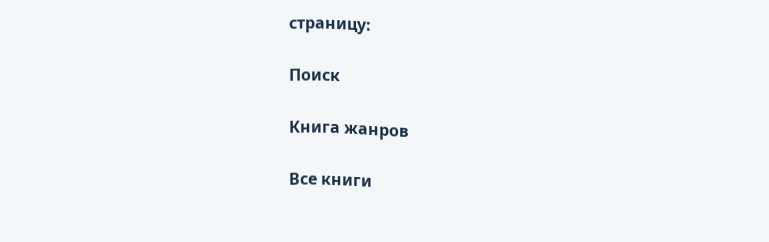страницу:

Поиск

Книга жанров

Все книги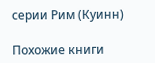серии Рим (Куинн)

Похожие книги